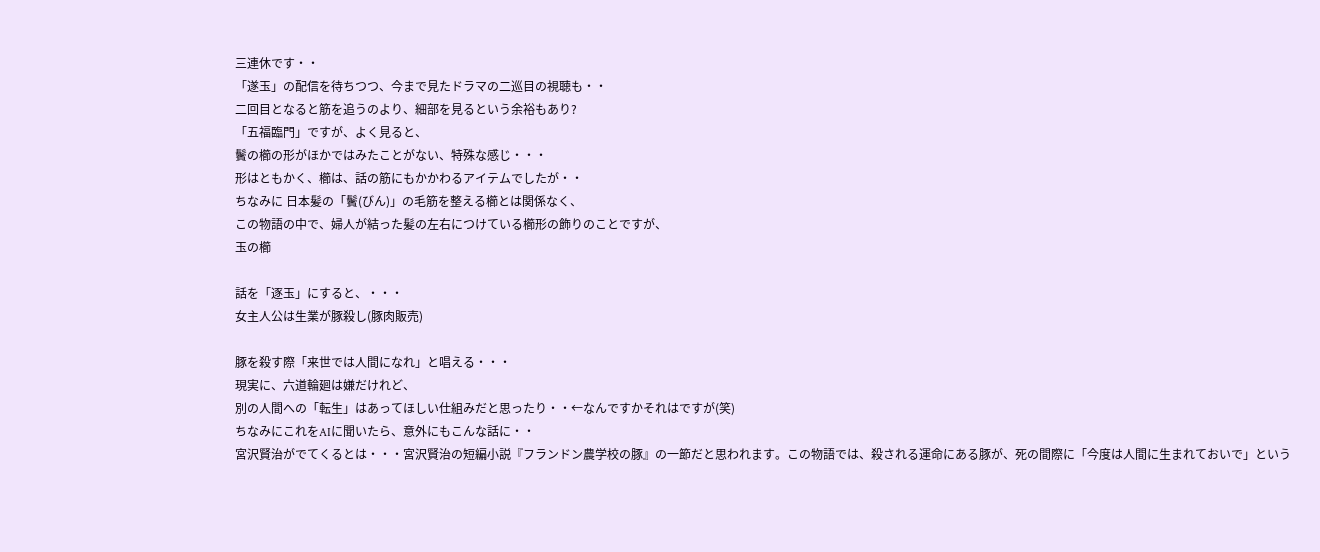三連休です・・
「遂玉」の配信を待ちつつ、今まで見たドラマの二巡目の視聴も・・
二回目となると筋を追うのより、細部を見るという余裕もあり?
「五福臨門」ですが、よく見ると、
鬢の櫛の形がほかではみたことがない、特殊な感じ・・・
形はともかく、櫛は、話の筋にもかかわるアイテムでしたが・・
ちなみに 日本髪の「鬢(びん)」の毛筋を整える櫛とは関係なく、
この物語の中で、婦人が結った髪の左右につけている櫛形の飾りのことですが、
玉の櫛

話を「逐玉」にすると、・・・
女主人公は生業が豚殺し(豚肉販売)

豚を殺す際「来世では人間になれ」と唱える・・・
現実に、六道輪廻は嫌だけれど、
別の人間への「転生」はあってほしい仕組みだと思ったり・・←なんですかそれはですが(笑)
ちなみにこれをAIに聞いたら、意外にもこんな話に・・
宮沢賢治がでてくるとは・・・宮沢賢治の短編小説『フランドン農学校の豚』の一節だと思われます。この物語では、殺される運命にある豚が、死の間際に「今度は人間に生まれておいで」という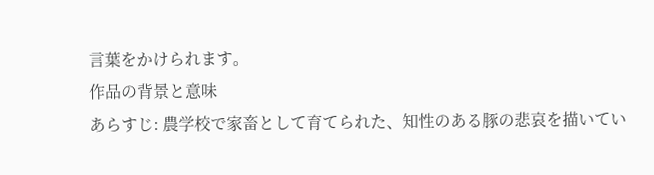言葉をかけられます。
作品の背景と意味
あらすじ: 農学校で家畜として育てられた、知性のある豚の悲哀を描いてい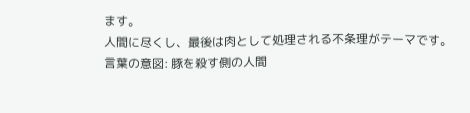ます。
人間に尽くし、最後は肉として処理される不条理がテーマです。
言葉の意図: 豚を殺す側の人間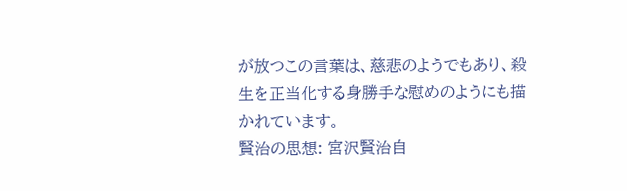が放つこの言葉は、慈悲のようでもあり、殺生を正当化する身勝手な慰めのようにも描かれています。
賢治の思想: 宮沢賢治自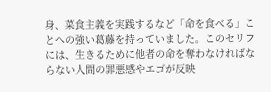身、菜食主義を実践するなど「命を食べる」ことへの強い葛藤を持っていました。このセリフには、生きるために他者の命を奪わなければならない人間の罪悪感やエゴが反映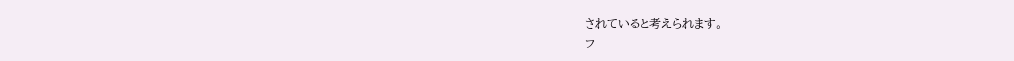されていると考えられます。
フ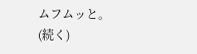ムフムッと。(続く)